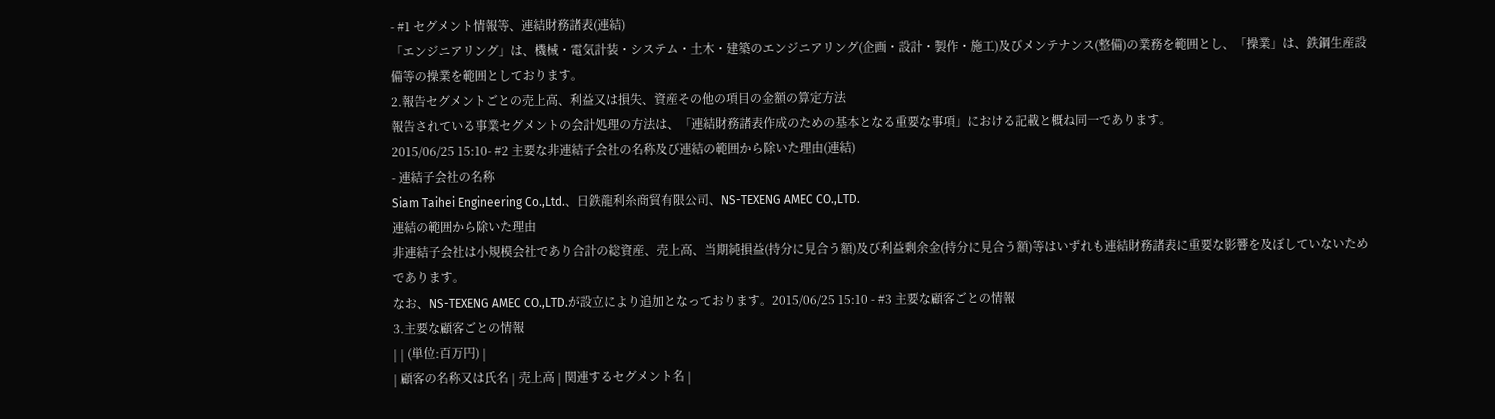- #1 セグメント情報等、連結財務諸表(連結)
「エンジニアリング」は、機械・電気計装・システム・土木・建築のエンジニアリング(企画・設計・製作・施工)及びメンテナンス(整備)の業務を範囲とし、「操業」は、鉄鋼生産設備等の操業を範囲としております。
2.報告セグメントごとの売上高、利益又は損失、資産その他の項目の金額の算定方法
報告されている事業セグメントの会計処理の方法は、「連結財務諸表作成のための基本となる重要な事項」における記載と概ね同一であります。
2015/06/25 15:10- #2 主要な非連結子会社の名称及び連結の範囲から除いた理由(連結)
- 連結子会社の名称
Siam Taihei Engineering Co.,Ltd.、日鉄龍利糸商貿有限公司、NS-TEXENG AMEC CO.,LTD.
連結の範囲から除いた理由
非連結子会社は小規模会社であり合計の総資産、売上高、当期純損益(持分に見合う額)及び利益剰余金(持分に見合う額)等はいずれも連結財務諸表に重要な影響を及ぼしていないためであります。
なお、NS-TEXENG AMEC CO.,LTD.が設立により追加となっております。2015/06/25 15:10 - #3 主要な顧客ごとの情報
3.主要な顧客ごとの情報
| | (単位:百万円) |
| 顧客の名称又は氏名 | 売上高 | 関連するセグメント名 |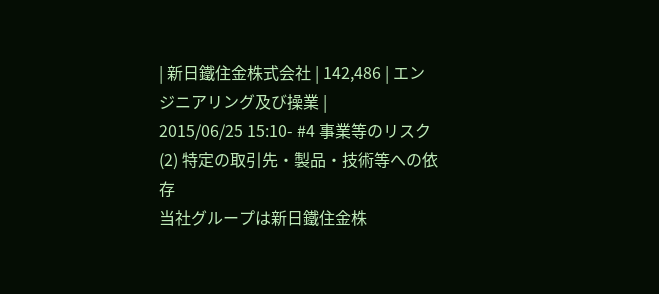| 新日鐵住金株式会社 | 142,486 | エンジニアリング及び操業 |
2015/06/25 15:10- #4 事業等のリスク
(2) 特定の取引先・製品・技術等への依存
当社グループは新日鐵住金株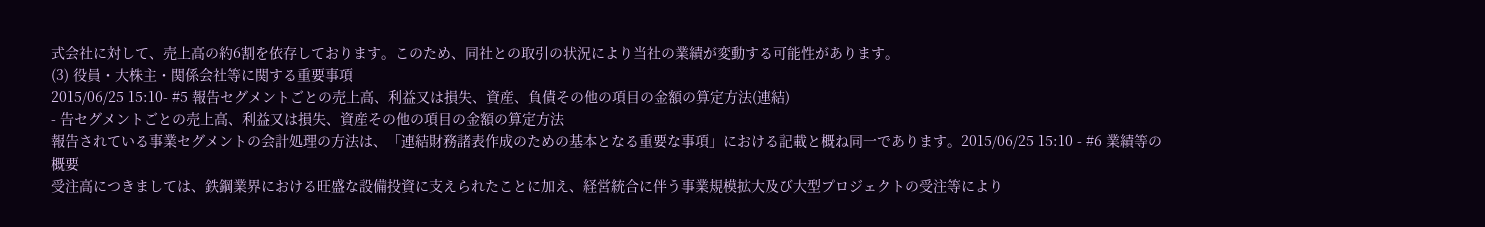式会社に対して、売上高の約6割を依存しております。このため、同社との取引の状況により当社の業績が変動する可能性があります。
(3) 役員・大株主・関係会社等に関する重要事項
2015/06/25 15:10- #5 報告セグメントごとの売上高、利益又は損失、資産、負債その他の項目の金額の算定方法(連結)
- 告セグメントごとの売上高、利益又は損失、資産その他の項目の金額の算定方法
報告されている事業セグメントの会計処理の方法は、「連結財務諸表作成のための基本となる重要な事項」における記載と概ね同一であります。2015/06/25 15:10 - #6 業績等の概要
受注高につきましては、鉄鋼業界における旺盛な設備投資に支えられたことに加え、経営統合に伴う事業規模拡大及び大型プロジェクトの受注等により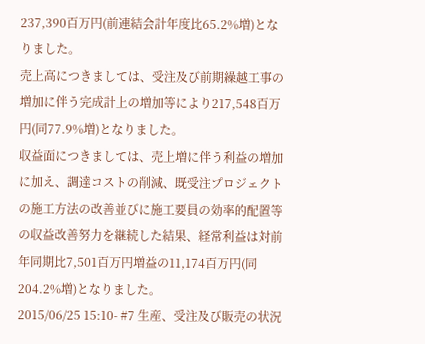237,390百万円(前連結会計年度比65.2%増)となりました。
売上高につきましては、受注及び前期繰越工事の増加に伴う完成計上の増加等により217,548百万円(同77.9%増)となりました。
収益面につきましては、売上増に伴う利益の増加に加え、調達コストの削減、既受注プロジェクトの施工方法の改善並びに施工要員の効率的配置等の収益改善努力を継続した結果、経常利益は対前年同期比7,501百万円増益の11,174百万円(同204.2%増)となりました。
2015/06/25 15:10- #7 生産、受注及び販売の状況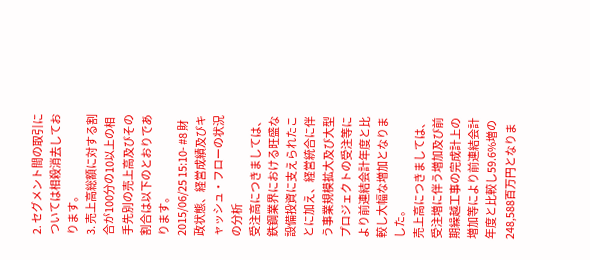2. セグメント間の取引については相殺消去しております。
3. 売上高総額に対する割合が100分の10以上の相手先別の売上高及びその割合は以下のとおりであります。
2015/06/25 15:10- #8 財政状態、経営成績及びキャッシュ・フローの状況の分析
受注高につきましては、鉄鋼業界における旺盛な設備投資に支えられたことに加え、経営統合に伴う事業規模拡大及び大型プロジェクトの受注等により前連結会計年度と比較し大幅な増加となりました。
売上高につきましては、受注増に伴う増加及び前期繰越工事の完成計上の増加等により前連結会計年度と比較し59.6%増の248,588百万円となりま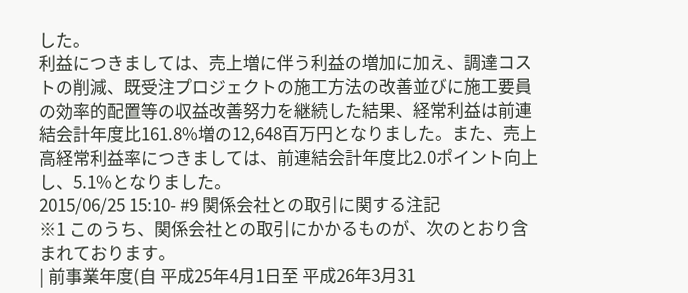した。
利益につきましては、売上増に伴う利益の増加に加え、調達コストの削減、既受注プロジェクトの施工方法の改善並びに施工要員の効率的配置等の収益改善努力を継続した結果、経常利益は前連結会計年度比161.8%増の12,648百万円となりました。また、売上高経常利益率につきましては、前連結会計年度比2.0ポイント向上し、5.1%となりました。
2015/06/25 15:10- #9 関係会社との取引に関する注記
※1 このうち、関係会社との取引にかかるものが、次のとおり含まれております。
| 前事業年度(自 平成25年4月1日至 平成26年3月31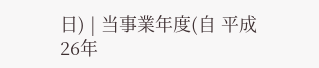日) | 当事業年度(自 平成26年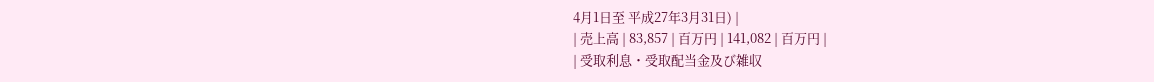4月1日至 平成27年3月31日) |
| 売上高 | 83,857 | 百万円 | 141,082 | 百万円 |
| 受取利息・受取配当金及び雑収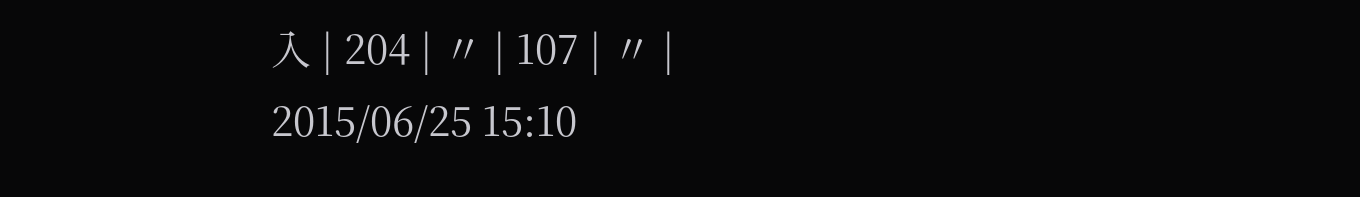入 | 204 | 〃 | 107 | 〃 |
2015/06/25 15:10